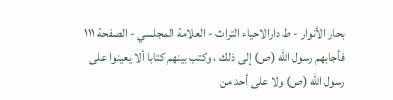بحار الأنوار - ط دارالاحیاء التراث - العلامة المجلسي - الصفحة ١١١
فأجابهم رسول الله (ص) إلى ذلك ، وكتب بينهم كتابا ألا يعينوا على رسول الله (ص) ولا على أحد من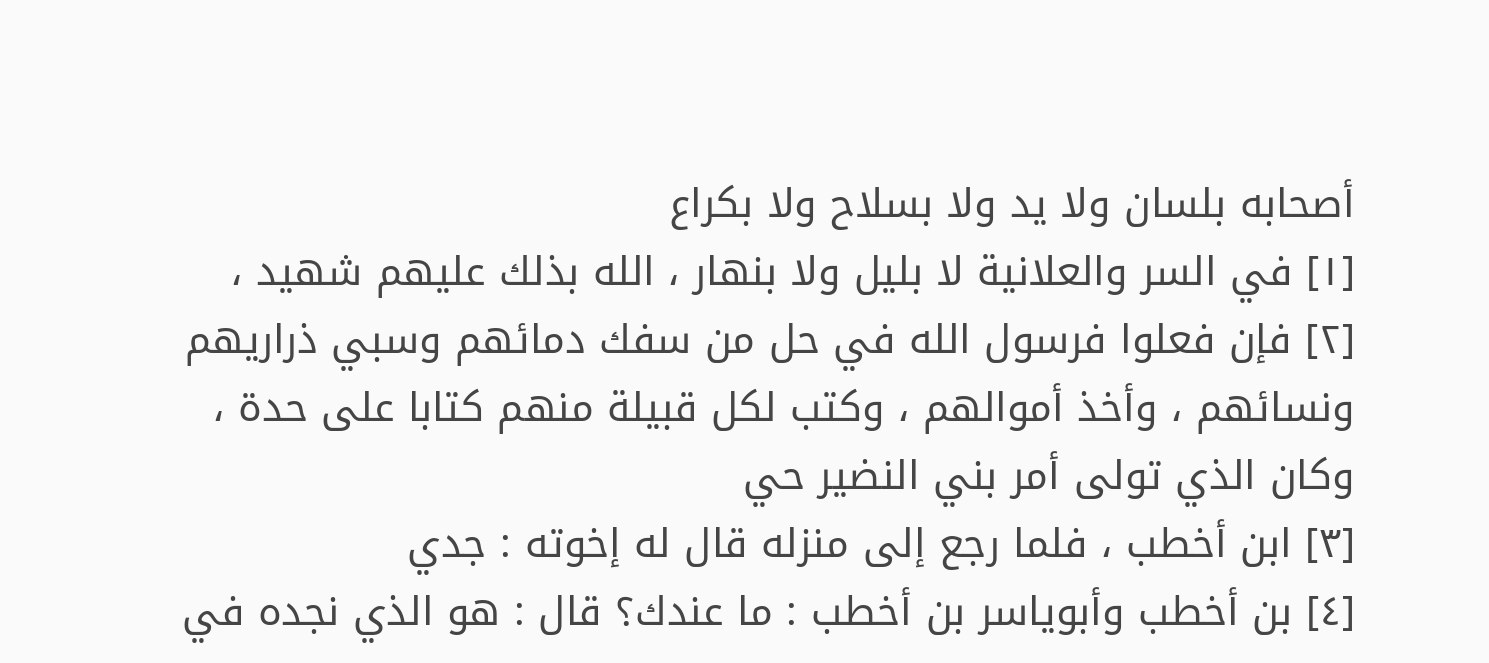أصحابه بلسان ولا يد ولا بسلاح ولا بكراع
[١] في السر والعلانية لا بليل ولا بنهار ، الله بذلك عليهم شهيد ،
[٢] فإن فعلوا فرسول الله في حل من سفك دمائهم وسبي ذراريهم ونسائهم ، وأخذ أموالهم ، وكتب لكل قبيلة منهم كتابا على حدة ، وكان الذي تولى أمر بني النضير حي
[٣] ابن أخطب ، فلما رجع إلى منزله قال له إخوته : جدي
[٤] بن أخطب وأبوياسر بن أخطب : ما عندك؟ قال : هو الذي نجده في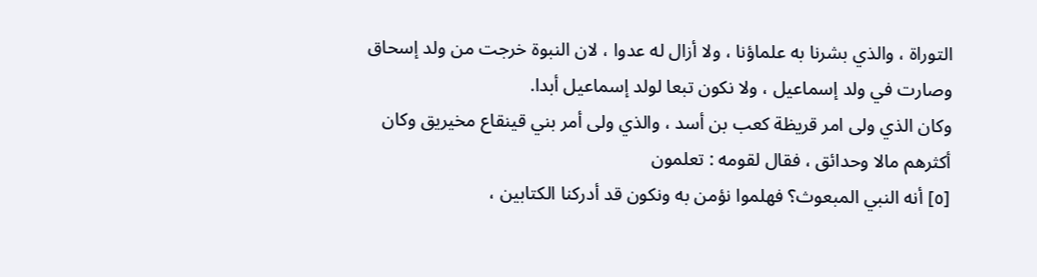التوراة ، والذي بشرنا به علماؤنا ، ولا أزال له عدوا ، لان النبوة خرجت من ولد إسحاق وصارت في ولد إسماعيل ، ولا نكون تبعا لولد إسماعيل أبدا.
وكان الذي ولى امر قريظة كعب بن أسد ، والذي ولى أمر بني قينقاع مخيريق وكان أكثرهم مالا وحدائق ، فقال لقومه : تعلمون
[٥] أنه النبي المبعوث؟ فهلموا نؤمن به ونكون قد أدركنا الكتابين ،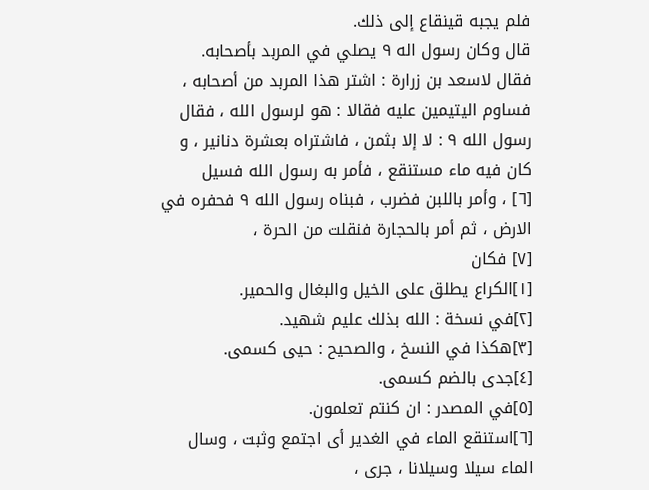فلم يجبه قينقاع إلى ذلك.
قال وكان رسول اله ٩ يصلي في المربد بأصحابه.
فقال لاسعد بن زرارة : اشتر هذا المربد من أصحابه ، فساوم اليتيمين عليه فقالا : هو لرسول الله ، فقال رسول الله ٩ : لا إلا بثمن ، فاشتراه بعشرة دنانير ، و كان فيه ماء مستنقع ، فأمر به رسول الله فسيل
[٦] ، وأمر باللبن فضرب ، فبناه رسول الله ٩ فحفره في الارض ، ثم أمر بالحجارة فنقلت من الحرة ،
[٧] فكان
[١]الكراع يطلق على الخيل والبغال والحمير.
[٢]في نسخة : الله بذلك عليم شهيد.
[٣]هكذا في النسخ ، والصحيح : حيى كسمى.
[٤]جدى بالضم كسمى.
[٥]في المصدر : ان كنتم تعلمون.
[٦]استنقع الماء في الغدير أى اجتمع وثبت ، وسال الماء سيلا وسيلانا ، جرى ،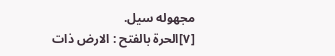مجهوله سيل.
[٧]الحرة بالفتح : الارض ذات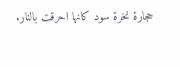حجارة نخرة سود كانها احرقت بالنار.